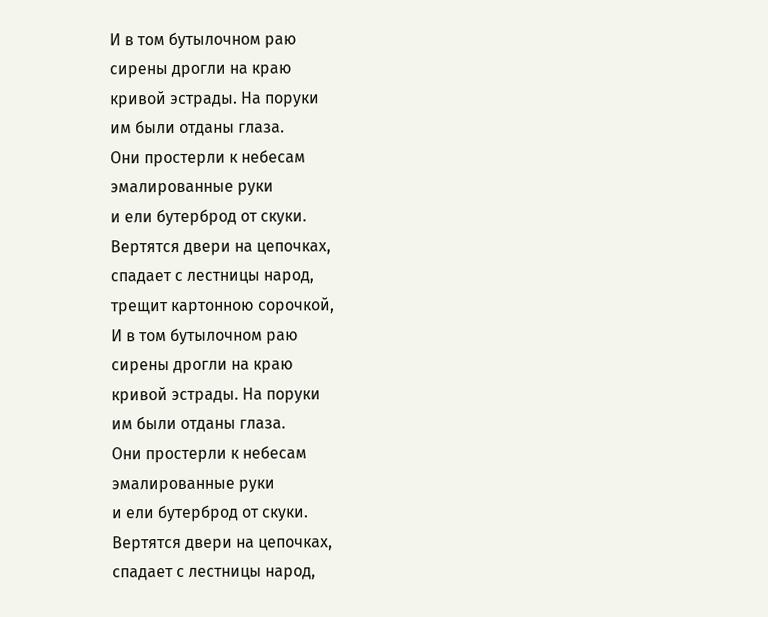И в том бутылочном раю
сирены дрогли на краю
кривой эстрады. На поруки
им были отданы глаза.
Они простерли к небесам
эмалированные руки
и ели бутерброд от скуки.
Вертятся двери на цепочках,
спадает с лестницы народ,
трещит картонною сорочкой,
И в том бутылочном раю
сирены дрогли на краю
кривой эстрады. На поруки
им были отданы глаза.
Они простерли к небесам
эмалированные руки
и ели бутерброд от скуки.
Вертятся двери на цепочках,
спадает с лестницы народ,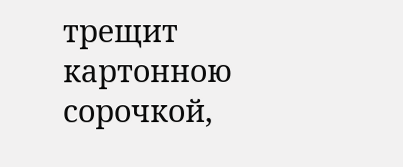трещит картонною сорочкой,